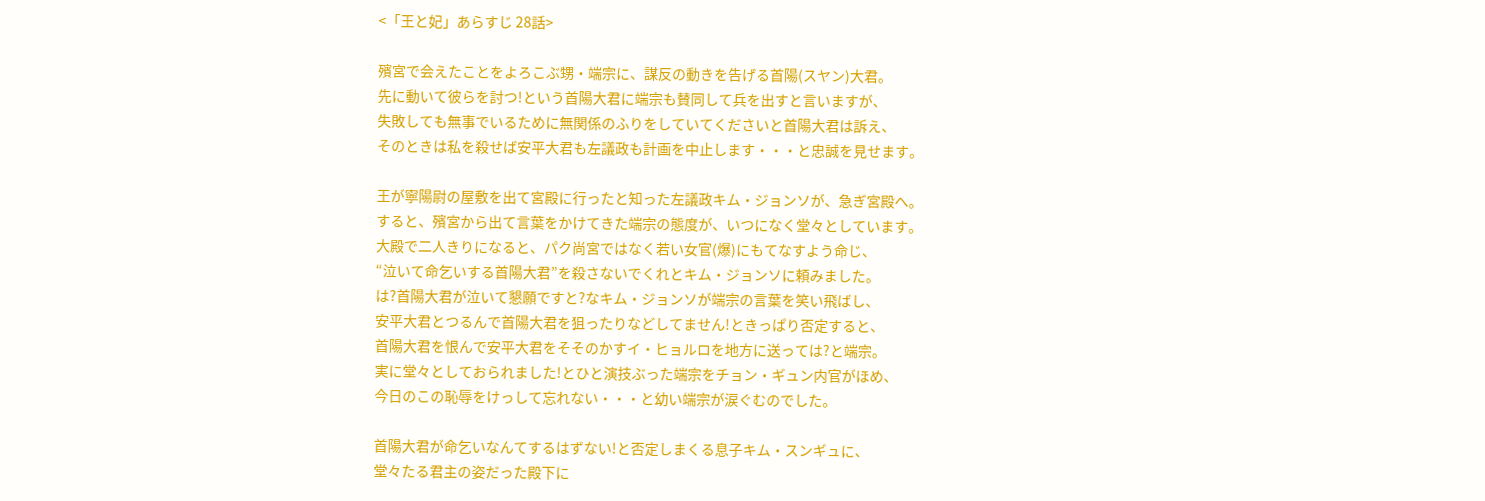<「王と妃」あらすじ 28話>

殯宮で会えたことをよろこぶ甥・端宗に、謀反の動きを告げる首陽(スヤン)大君。
先に動いて彼らを討つ!という首陽大君に端宗も賛同して兵を出すと言いますが、
失敗しても無事でいるために無関係のふりをしていてくださいと首陽大君は訴え、
そのときは私を殺せば安平大君も左議政も計画を中止します・・・と忠誠を見せます。

王が寧陽尉の屋敷を出て宮殿に行ったと知った左議政キム・ジョンソが、急ぎ宮殿へ。
すると、殯宮から出て言葉をかけてきた端宗の態度が、いつになく堂々としています。
大殿で二人きりになると、パク尚宮ではなく若い女官(爆)にもてなすよう命じ、
“泣いて命乞いする首陽大君”を殺さないでくれとキム・ジョンソに頼みました。
は?首陽大君が泣いて懇願ですと?なキム・ジョンソが端宗の言葉を笑い飛ばし、
安平大君とつるんで首陽大君を狙ったりなどしてません!ときっぱり否定すると、
首陽大君を恨んで安平大君をそそのかすイ・ヒョルロを地方に送っては?と端宗。
実に堂々としておられました!とひと演技ぶった端宗をチョン・ギュン内官がほめ、
今日のこの恥辱をけっして忘れない・・・と幼い端宗が涙ぐむのでした。

首陽大君が命乞いなんてするはずない!と否定しまくる息子キム・スンギュに、
堂々たる君主の姿だった殿下に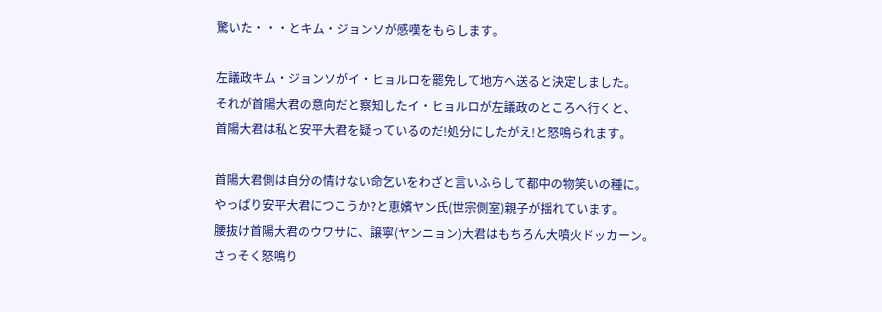驚いた・・・とキム・ジョンソが感嘆をもらします。

左議政キム・ジョンソがイ・ヒョルロを罷免して地方へ送ると決定しました。
それが首陽大君の意向だと察知したイ・ヒョルロが左議政のところへ行くと、
首陽大君は私と安平大君を疑っているのだ!処分にしたがえ!と怒鳴られます。

首陽大君側は自分の情けない命乞いをわざと言いふらして都中の物笑いの種に。
やっぱり安平大君につこうか?と恵嬪ヤン氏(世宗側室)親子が揺れています。
腰抜け首陽大君のウワサに、譲寧(ヤンニョン)大君はもちろん大噴火ドッカーン。
さっそく怒鳴り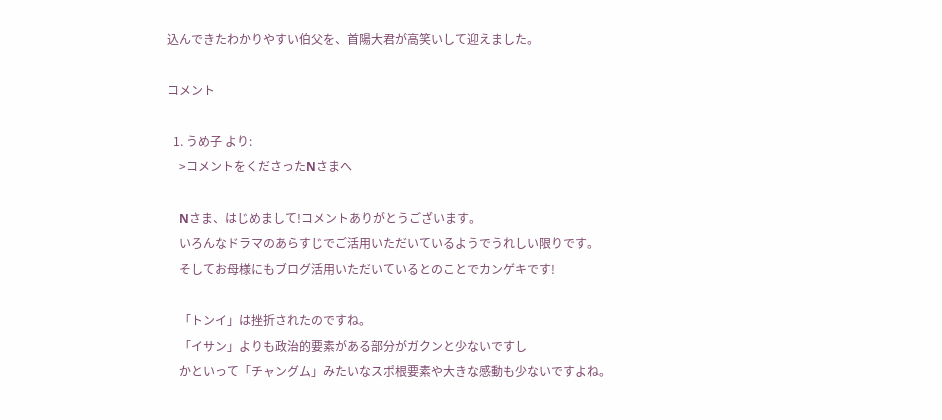込んできたわかりやすい伯父を、首陽大君が高笑いして迎えました。

コメント

  1. うめ子 より:
    >コメントをくださったNさまへ

    Nさま、はじめまして!コメントありがとうございます。
    いろんなドラマのあらすじでご活用いただいているようでうれしい限りです。
    そしてお母様にもブログ活用いただいているとのことでカンゲキです!

    「トンイ」は挫折されたのですね。
    「イサン」よりも政治的要素がある部分がガクンと少ないですし
    かといって「チャングム」みたいなスポ根要素や大きな感動も少ないですよね。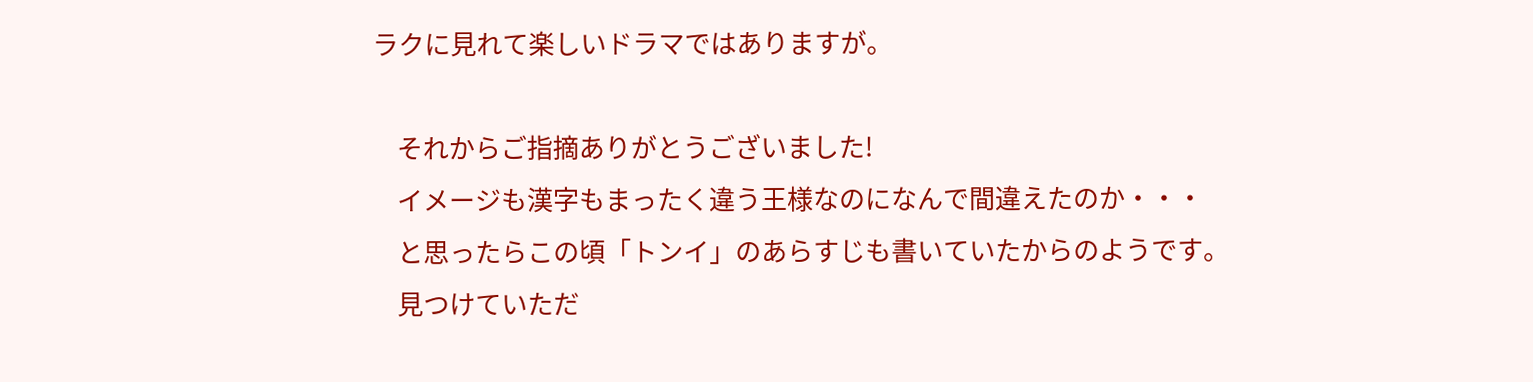ラクに見れて楽しいドラマではありますが。

    それからご指摘ありがとうございました!
    イメージも漢字もまったく違う王様なのになんで間違えたのか・・・
    と思ったらこの頃「トンイ」のあらすじも書いていたからのようです。
    見つけていただ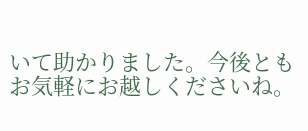いて助かりました。今後ともお気軽にお越しくださいね。